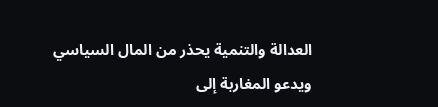العدالة والتنمية يحذر من المال السياسي ويدعو المغاربة إلى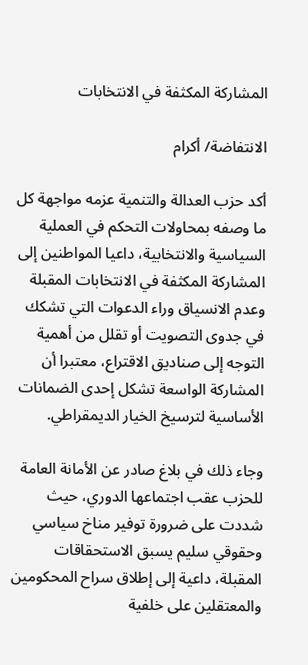المشاركة المكثفة في الانتخابات

الانتفاضة/ أكرام

أكد حزب العدالة والتنمية عزمه مواجهة كل ما وصفه بمحاولات التحكم في العملية السياسية والانتخابية، داعيا المواطنين إلى المشاركة المكثفة في الانتخابات المقبلة وعدم الانسياق وراء الدعوات التي تشكك في جدوى التصويت أو تقلل من أهمية التوجه إلى صناديق الاقتراع، معتبرا أن المشاركة الواسعة تشكل إحدى الضمانات الأساسية لترسيخ الخيار الديمقراطي.

وجاء ذلك في بلاغ صادر عن الأمانة العامة للحزب عقب اجتماعها الدوري، حيث شددت على ضرورة توفير مناخ سياسي وحقوقي سليم يسبق الاستحقاقات المقبلة، داعية إلى إطلاق سراح المحكومين والمعتقلين على خلفية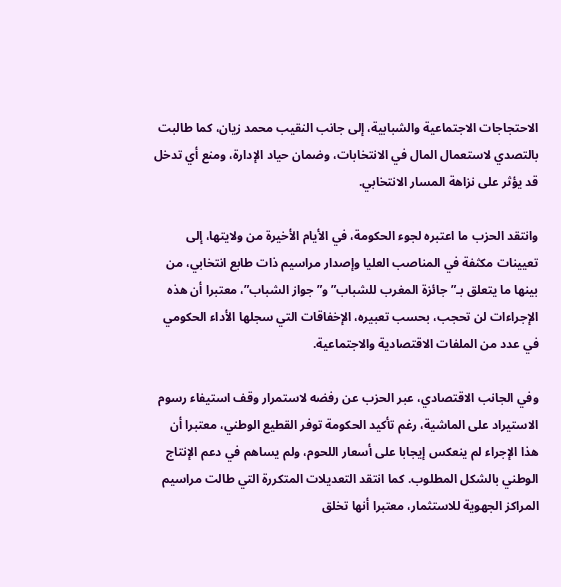الاحتجاجات الاجتماعية والشبابية، إلى جانب النقيب محمد زيان، كما طالبت بالتصدي لاستعمال المال في الانتخابات، وضمان حياد الإدارة، ومنع أي تدخل قد يؤثر على نزاهة المسار الانتخابي.

وانتقد الحزب ما اعتبره لجوء الحكومة، في الأيام الأخيرة من ولايتها، إلى تعيينات مكثفة في المناصب العليا وإصدار مراسيم ذات طابع انتخابي، من بينها ما يتعلق بـ”جائزة المغرب للشباب” و”جواز الشباب”، معتبرا أن هذه الإجراءات لن تحجب، بحسب تعبيره، الإخفاقات التي سجلها الأداء الحكومي في عدد من الملفات الاقتصادية والاجتماعية.

وفي الجانب الاقتصادي، عبر الحزب عن رفضه لاستمرار وقف استيفاء رسوم الاستيراد على الماشية، رغم تأكيد الحكومة توفر القطيع الوطني، معتبرا أن هذا الإجراء لم ينعكس إيجابا على أسعار اللحوم، ولم يساهم في دعم الإنتاج الوطني بالشكل المطلوب. كما انتقد التعديلات المتكررة التي طالت مراسيم المراكز الجهوية للاستثمار، معتبرا أنها تخلق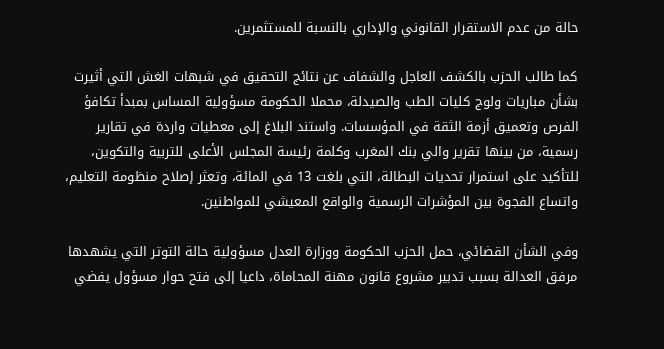حالة من عدم الاستقرار القانوني والإداري بالنسبة للمستثمرين.

كما طالب الحزب بالكشف العاجل والشفاف عن نتائج التحقيق في شبهات الغش التي أثيرت بشأن مباريات ولوج كليات الطب والصيدلة، محملا الحكومة مسؤولية المساس بمبدأ تكافؤ الفرص وتعميق أزمة الثقة في المؤسسات. واستند البلاغ إلى معطيات واردة في تقارير رسمية، من بينها تقرير والي بنك المغرب وكلمة رئيسة المجلس الأعلى للتربية والتكوين، للتأكيد على استمرار تحديات البطالة، التي بلغت 13 في المائة، وتعثر إصلاح منظومة التعليم، واتساع الفجوة بين المؤشرات الرسمية والواقع المعيشي للمواطنين.

وفي الشأن القضائي، حمل الحزب الحكومة ووزارة العدل مسؤولية حالة التوتر التي يشهدها مرفق العدالة بسبب تدبير مشروع قانون مهنة المحاماة، داعيا إلى فتح حوار مسؤول يفضي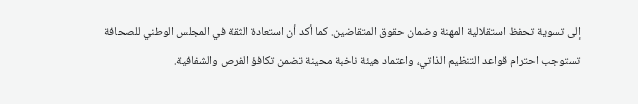إلى تسوية تحفظ استقلالية المهنة وضمان حقوق المتقاضين. كما أكد أن استعادة الثقة في المجلس الوطني للصحافة تستوجب احترام قواعد التنظيم الذاتي، واعتماد هيئة ناخبة محينة تضمن تكافؤ الفرص والشفافية.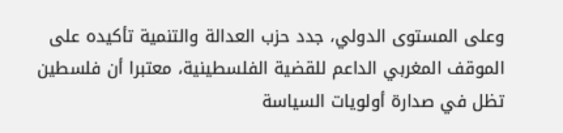وعلى المستوى الدولي، جدد حزب العدالة والتنمية تأكيده على الموقف المغربي الداعم للقضية الفلسطينية، معتبرا أن فلسطين تظل في صدارة أولويات السياسة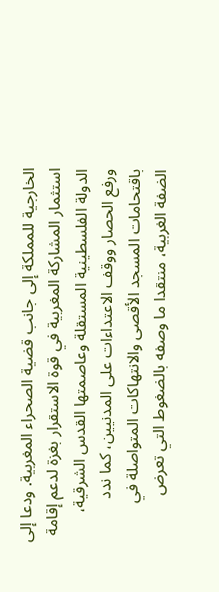الخارجية للمملكة إلى جانب قضية الصحراء المغربية. ودعا إلى استثمار المشاركة المغربية في قوة الاستقرار بغزة لدعم إقامة الدولة الفلسطينية المستقلة وعاصمتها القدس الشرقية، ورفع الحصار ووقف الاعتداءات على المدنيين، كما ندد باقتحامات المسجد الأقصى والانتهاكات المتواصلة في الضفة الغربية، منتقدا ما وصفه بالضغوط التي تعرض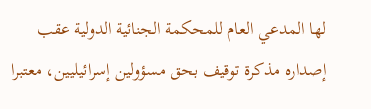لها المدعي العام للمحكمة الجنائية الدولية عقب إصداره مذكرة توقيف بحق مسؤولين إسرائيليين، معتبرا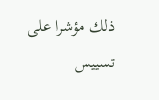ذلك مؤشرا على تسييس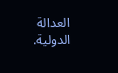العدالة الدولية.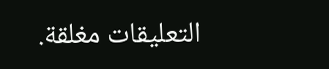التعليقات مغلقة.